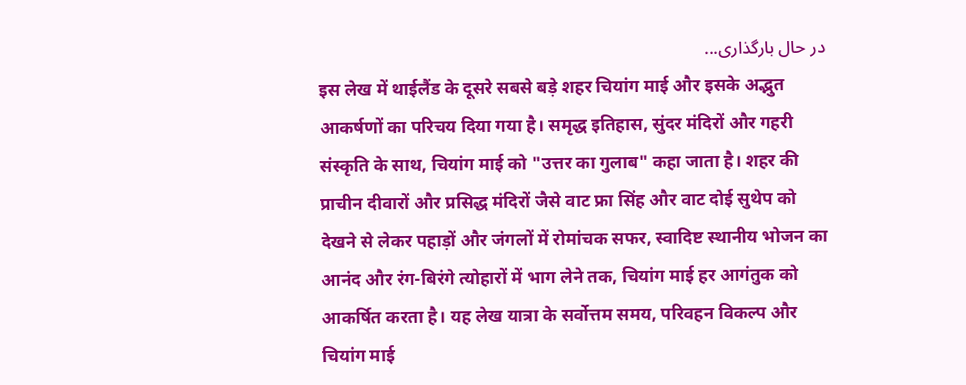در حال بارگذاری...
इस लेख में थाईलैंड के दूसरे सबसे बड़े शहर चियांग माई और इसके अद्भुत आकर्षणों का परिचय दिया गया है। समृद्ध इतिहास, सुंदर मंदिरों और गहरी संस्कृति के साथ, चियांग माई को "उत्तर का गुलाब" कहा जाता है। शहर की प्राचीन दीवारों और प्रसिद्ध मंदिरों जैसे वाट फ्रा सिंह और वाट दोई सुथेप को देखने से लेकर पहाड़ों और जंगलों में रोमांचक सफर, स्वादिष्ट स्थानीय भोजन का आनंद और रंग-बिरंगे त्योहारों में भाग लेने तक, चियांग माई हर आगंतुक को आकर्षित करता है। यह लेख यात्रा के सर्वोत्तम समय, परिवहन विकल्प और चियांग माई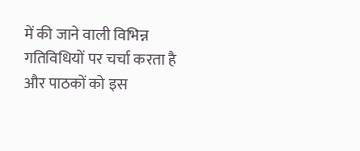में की जाने वाली विभिन्न गतिविधियों पर चर्चा करता है और पाठकों को इस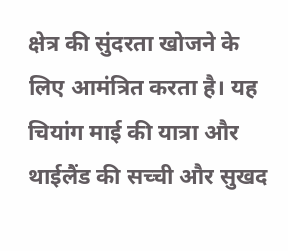क्षेत्र की सुंदरता खोजने के लिए आमंत्रित करता है। यह चियांग माई की यात्रा और थाईलैंड की सच्ची और सुखद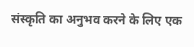संस्कृति का अनुभव करने के लिए एक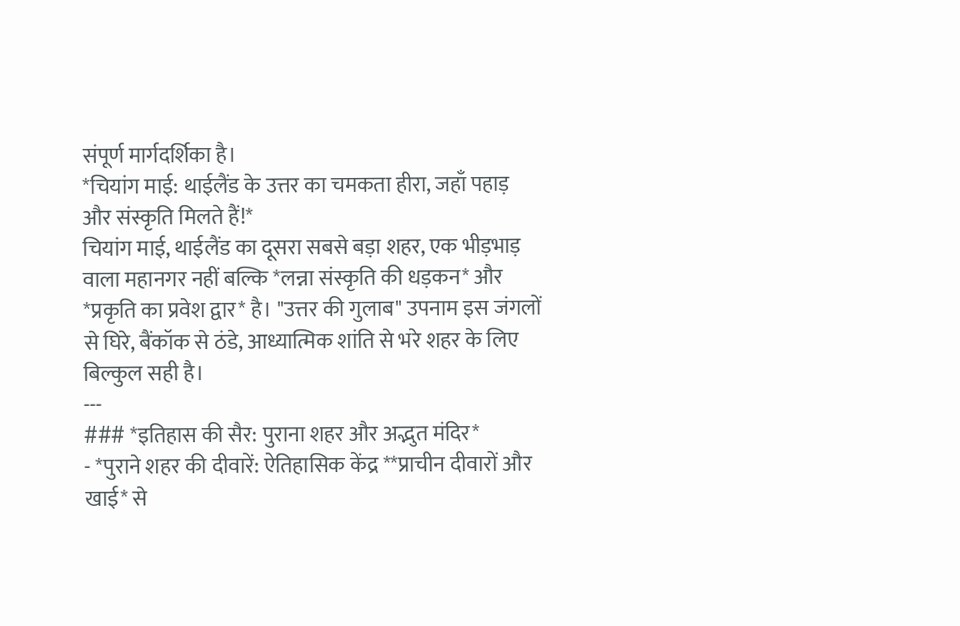संपूर्ण मार्गदर्शिका है।
*चियांग माई: थाईलैंड के उत्तर का चमकता हीरा, जहाँ पहाड़ और संस्कृति मिलते हैं!*
चियांग माई, थाईलैंड का दूसरा सबसे बड़ा शहर, एक भीड़भाड़ वाला महानगर नहीं बल्कि *लन्ना संस्कृति की धड़कन* और *प्रकृति का प्रवेश द्वार* है। "उत्तर की गुलाब" उपनाम इस जंगलों से घिरे, बैंकॉक से ठंडे, आध्यात्मिक शांति से भरे शहर के लिए बिल्कुल सही है।
---
### *इतिहास की सैर: पुराना शहर और अद्भुत मंदिर*
- *पुराने शहर की दीवारें: ऐतिहासिक केंद्र **प्राचीन दीवारों और खाई* से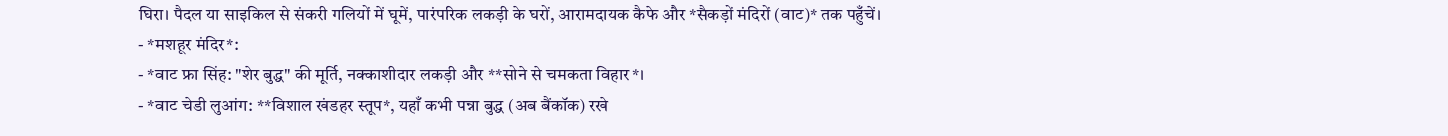घिरा। पैदल या साइकिल से संकरी गलियों में घूमें, पारंपरिक लकड़ी के घरों, आरामदायक कैफे और *सैकड़ों मंदिरों (वाट)* तक पहुँचें।
- *मशहूर मंदिर*:
- *वाट फ्रा सिंह: "शेर बुद्ध" की मूर्ति, नक्काशीदार लकड़ी और **सोने से चमकता विहार*।
- *वाट चेडी लुआंग: **विशाल खंडहर स्तूप*, यहाँ कभी पन्ना बुद्ध (अब बैंकॉक) रखे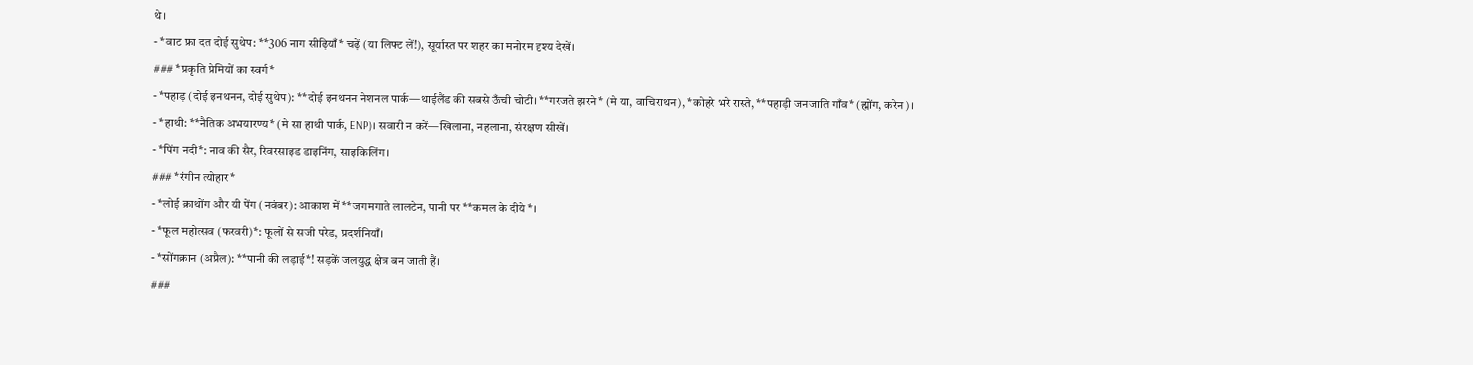थे।
- *वाट फ्रा दत दोई सुथेप: **306 नाग सीढ़ियाँ* चढ़ें (या लिफ्ट लें!), सूर्यास्त पर शहर का मनोरम दृश्य देखें।
### *प्रकृति प्रेमियों का स्वर्ग*
- *पहाड़ (दोई इनथनन, दोई सुथेप): **दोई इनथनन नेशनल पार्क—थाईलैंड की सबसे ऊँची चोटी। **गरजते झरने* (मे या, वाचिराथन), *कोहरे भरे रास्ते, **पहाड़ी जनजाति गाँव* (ह्मोंग, करेन)।
- *हाथी: **नैतिक अभयारण्य* (मे सा हाथी पार्क, ENP)। सवारी न करें—खिलाना, नहलाना, संरक्षण सीखें।
- *पिंग नदी*: नाव की सैर, रिवरसाइड डाइनिंग, साइकिलिंग।
### *रंगीन त्योहार*
- *लोई क्राथोंग और यी पेंग (नवंबर): आकाश में **जगमगाते लालटेन, पानी पर **कमल के दीये*।
- *फूल महोत्सव (फरवरी)*: फूलों से सजी परेड, प्रदर्शनियाँ।
- *सोंगक्रान (अप्रैल): **पानी की लड़ाई*! सड़कें जलयुद्ध क्षेत्र बन जाती हैं।
###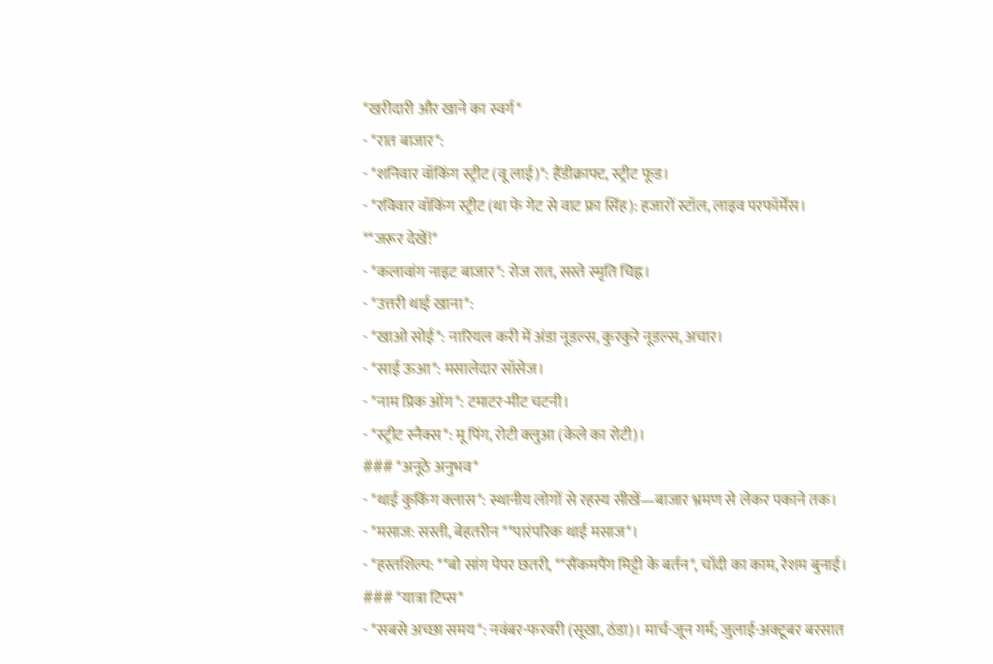*खरीदारी और खाने का स्वर्ग*
- *रात बाजार*:
- *शनिवार वॉकिंग स्ट्रीट (वू लाई)*: हैंडीक्राफ्ट, स्ट्रीट फूड।
- *रविवार वॉकिंग स्ट्रीट (था फे गेट से वाट फ्रा सिंह): हजारों स्टॉल, लाइव परफॉर्मेंस। **जरूर देखें!*
- *कलावांग नाइट बाजार*: रोज रात, सस्ते स्मृति चिह्न।
- *उत्तरी थाई खाना*:
- *खाओ सोई*: नारियल करी में अंडा नूडल्स, कुरकुरे नूडल्स, अचार।
- *साई ऊआ*: मसालेदार सॉसेज।
- *नाम प्रिक ओंग*: टमाटर-मीट चटनी।
- *स्ट्रीट स्नैक्स*: मू पिंग, रोटी क्लुआ (केले का रोटी)।
### *अनूठे अनुभव*
- *थाई कुकिंग क्लास*: स्थानीय लोगों से रहस्य सीखें—बाजार भ्रमण से लेकर पकाने तक।
- *मसाज: सस्ती, बेहतरीन **पारंपरिक थाई मसाज*।
- *हस्तशिल्प: **बो सांग पेपर छतरी, **सैंकमपैंग मिट्टी के बर्तन*, चाँदी का काम, रेशम बुनाई।
### *यात्रा टिप्स*
- *सबसे अच्छा समय*: नवंबर-फरवरी (सूखा, ठंडा)। मार्च-जून गर्म; जुलाई-अक्टूबर बरसात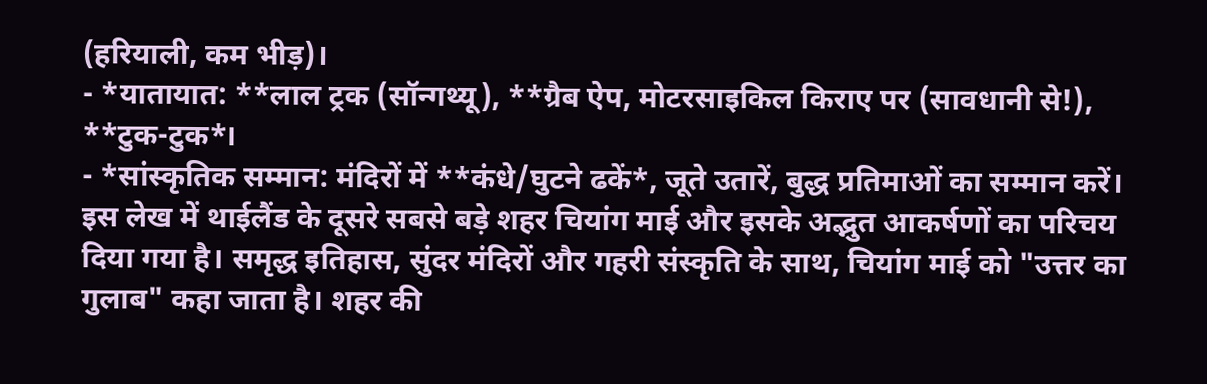(हरियाली, कम भीड़)।
- *यातायात: **लाल ट्रक (सॉन्गथ्यू), **ग्रैब ऐप, मोटरसाइकिल किराए पर (सावधानी से!), **टुक-टुक*।
- *सांस्कृतिक सम्मान: मंदिरों में **कंधे/घुटने ढकें*, जूते उतारें, बुद्ध प्रतिमाओं का सम्मान करें।
इस लेख में थाईलैंड के दूसरे सबसे बड़े शहर चियांग माई और इसके अद्भुत आकर्षणों का परिचय दिया गया है। समृद्ध इतिहास, सुंदर मंदिरों और गहरी संस्कृति के साथ, चियांग माई को "उत्तर का गुलाब" कहा जाता है। शहर की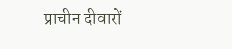प्राचीन दीवारों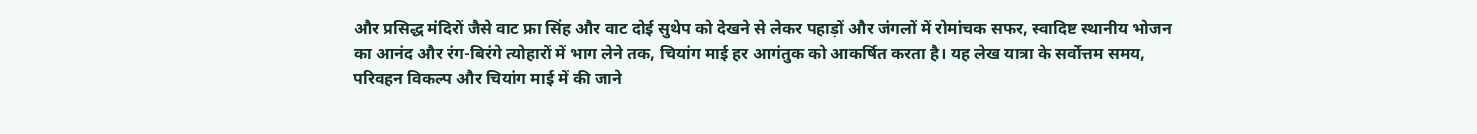और प्रसिद्ध मंदिरों जैसे वाट फ्रा सिंह और वाट दोई सुथेप को देखने से लेकर पहाड़ों और जंगलों में रोमांचक सफर, स्वादिष्ट स्थानीय भोजन का आनंद और रंग-बिरंगे त्योहारों में भाग लेने तक, चियांग माई हर आगंतुक को आकर्षित करता है। यह लेख यात्रा के सर्वोत्तम समय, परिवहन विकल्प और चियांग माई में की जाने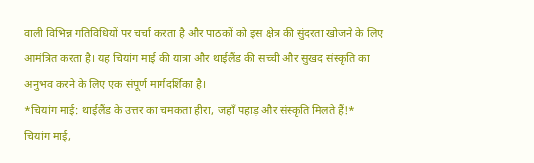वाली विभिन्न गतिविधियों पर चर्चा करता है और पाठकों को इस क्षेत्र की सुंदरता खोजने के लिए आमंत्रित करता है। यह चियांग माई की यात्रा और थाईलैंड की सच्ची और सुखद संस्कृति का अनुभव करने के लिए एक संपूर्ण मार्गदर्शिका है।
*चियांग माई: थाईलैंड के उत्तर का चमकता हीरा, जहाँ पहाड़ और संस्कृति मिलते हैं!*
चियांग माई,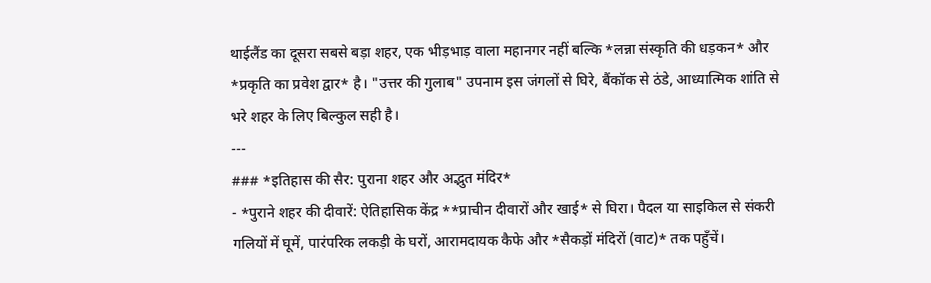थाईलैंड का दूसरा सबसे बड़ा शहर, एक भीड़भाड़ वाला महानगर नहीं बल्कि *लन्ना संस्कृति की धड़कन* और *प्रकृति का प्रवेश द्वार* है। "उत्तर की गुलाब" उपनाम इस जंगलों से घिरे, बैंकॉक से ठंडे, आध्यात्मिक शांति से भरे शहर के लिए बिल्कुल सही है।
---
### *इतिहास की सैर: पुराना शहर और अद्भुत मंदिर*
- *पुराने शहर की दीवारें: ऐतिहासिक केंद्र **प्राचीन दीवारों और खाई* से घिरा। पैदल या साइकिल से संकरी गलियों में घूमें, पारंपरिक लकड़ी के घरों, आरामदायक कैफे और *सैकड़ों मंदिरों (वाट)* तक पहुँचें।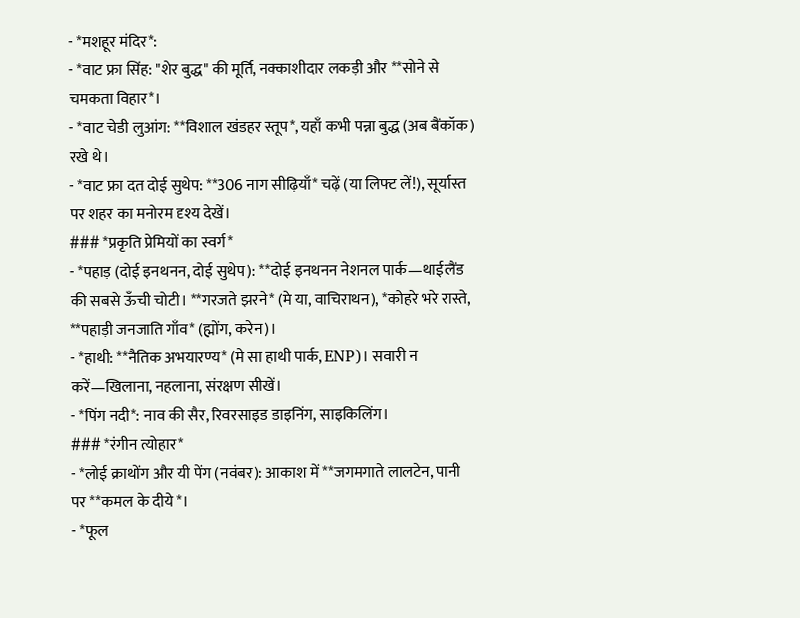- *मशहूर मंदिर*:
- *वाट फ्रा सिंह: "शेर बुद्ध" की मूर्ति, नक्काशीदार लकड़ी और **सोने से चमकता विहार*।
- *वाट चेडी लुआंग: **विशाल खंडहर स्तूप*, यहाँ कभी पन्ना बुद्ध (अब बैंकॉक) रखे थे।
- *वाट फ्रा दत दोई सुथेप: **306 नाग सीढ़ियाँ* चढ़ें (या लिफ्ट लें!), सूर्यास्त पर शहर का मनोरम दृश्य देखें।
### *प्रकृति प्रेमियों का स्वर्ग*
- *पहाड़ (दोई इनथनन, दोई सुथेप): **दोई इनथनन नेशनल पार्क—थाईलैंड की सबसे ऊँची चोटी। **गरजते झरने* (मे या, वाचिराथन), *कोहरे भरे रास्ते, **पहाड़ी जनजाति गाँव* (ह्मोंग, करेन)।
- *हाथी: **नैतिक अभयारण्य* (मे सा हाथी पार्क, ENP)। सवारी न करें—खिलाना, नहलाना, संरक्षण सीखें।
- *पिंग नदी*: नाव की सैर, रिवरसाइड डाइनिंग, साइकिलिंग।
### *रंगीन त्योहार*
- *लोई क्राथोंग और यी पेंग (नवंबर): आकाश में **जगमगाते लालटेन, पानी पर **कमल के दीये*।
- *फूल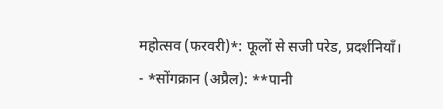महोत्सव (फरवरी)*: फूलों से सजी परेड, प्रदर्शनियाँ।
- *सोंगक्रान (अप्रैल): **पानी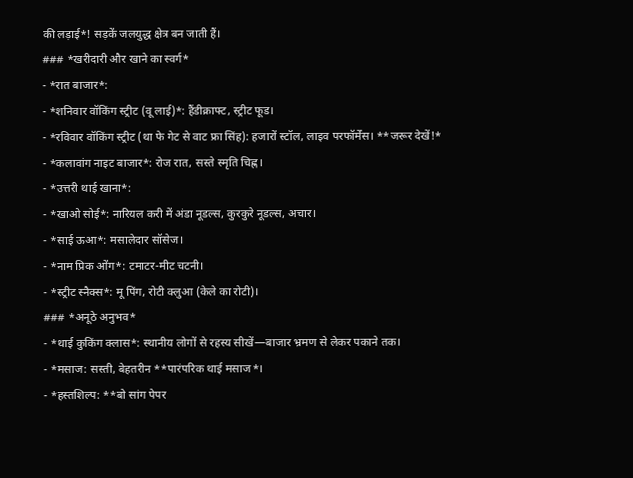की लड़ाई*! सड़कें जलयुद्ध क्षेत्र बन जाती हैं।
### *खरीदारी और खाने का स्वर्ग*
- *रात बाजार*:
- *शनिवार वॉकिंग स्ट्रीट (वू लाई)*: हैंडीक्राफ्ट, स्ट्रीट फूड।
- *रविवार वॉकिंग स्ट्रीट (था फे गेट से वाट फ्रा सिंह): हजारों स्टॉल, लाइव परफॉर्मेंस। **जरूर देखें!*
- *कलावांग नाइट बाजार*: रोज रात, सस्ते स्मृति चिह्न।
- *उत्तरी थाई खाना*:
- *खाओ सोई*: नारियल करी में अंडा नूडल्स, कुरकुरे नूडल्स, अचार।
- *साई ऊआ*: मसालेदार सॉसेज।
- *नाम प्रिक ओंग*: टमाटर-मीट चटनी।
- *स्ट्रीट स्नैक्स*: मू पिंग, रोटी क्लुआ (केले का रोटी)।
### *अनूठे अनुभव*
- *थाई कुकिंग क्लास*: स्थानीय लोगों से रहस्य सीखें—बाजार भ्रमण से लेकर पकाने तक।
- *मसाज: सस्ती, बेहतरीन **पारंपरिक थाई मसाज*।
- *हस्तशिल्प: **बो सांग पेपर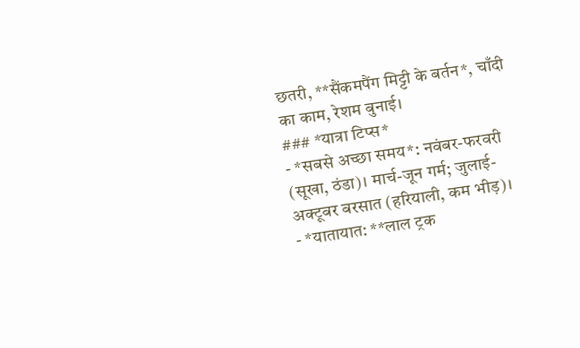छतरी, **सैंकमपैंग मिट्टी के बर्तन*, चाँदी का काम, रेशम बुनाई।
### *यात्रा टिप्स*
- *सबसे अच्छा समय*: नवंबर-फरवरी (सूखा, ठंडा)। मार्च-जून गर्म; जुलाई-अक्टूबर बरसात (हरियाली, कम भीड़)।
- *यातायात: **लाल ट्रक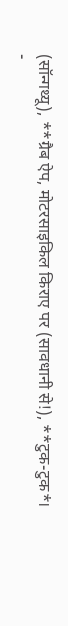(सॉन्गथ्यू), **ग्रैब ऐप, मोटरसाइकिल किराए पर (सावधानी से!), **टुक-टुक*।
-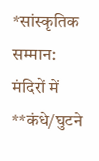*सांस्कृतिक सम्मान: मंदिरों में **कंधे/घुटने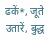ढकें*, जूते उतारें, बुद्ध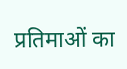प्रतिमाओं का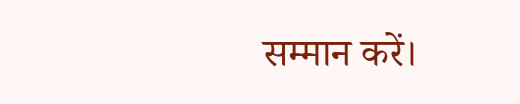सम्मान करें।